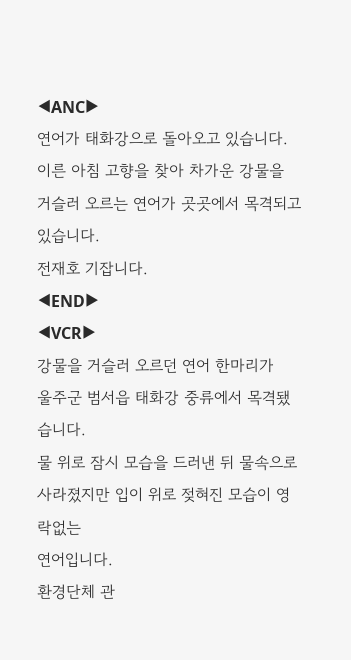◀ANC▶
연어가 태화강으로 돌아오고 있습니다.
이른 아침 고향을 찾아 차가운 강물을 거슬러 오르는 연어가 곳곳에서 목격되고 있습니다.
전재호 기잡니다.
◀END▶
◀VCR▶
강물을 거슬러 오르던 연어 한마리가
울주군 범서읍 태화강 중류에서 목격됐습니다.
물 위로 잠시 모습을 드러낸 뒤 물속으로
사라졌지만 입이 위로 젖혀진 모습이 영락없는
연어입니다.
환경단체 관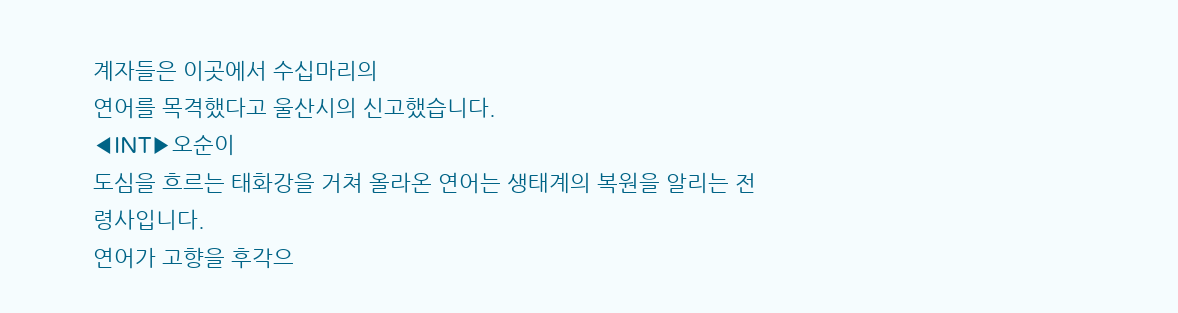계자들은 이곳에서 수십마리의
연어를 목격했다고 울산시의 신고했습니다.
◀INT▶오순이
도심을 흐르는 태화강을 거쳐 올라온 연어는 생태계의 복원을 알리는 전령사입니다.
연어가 고향을 후각으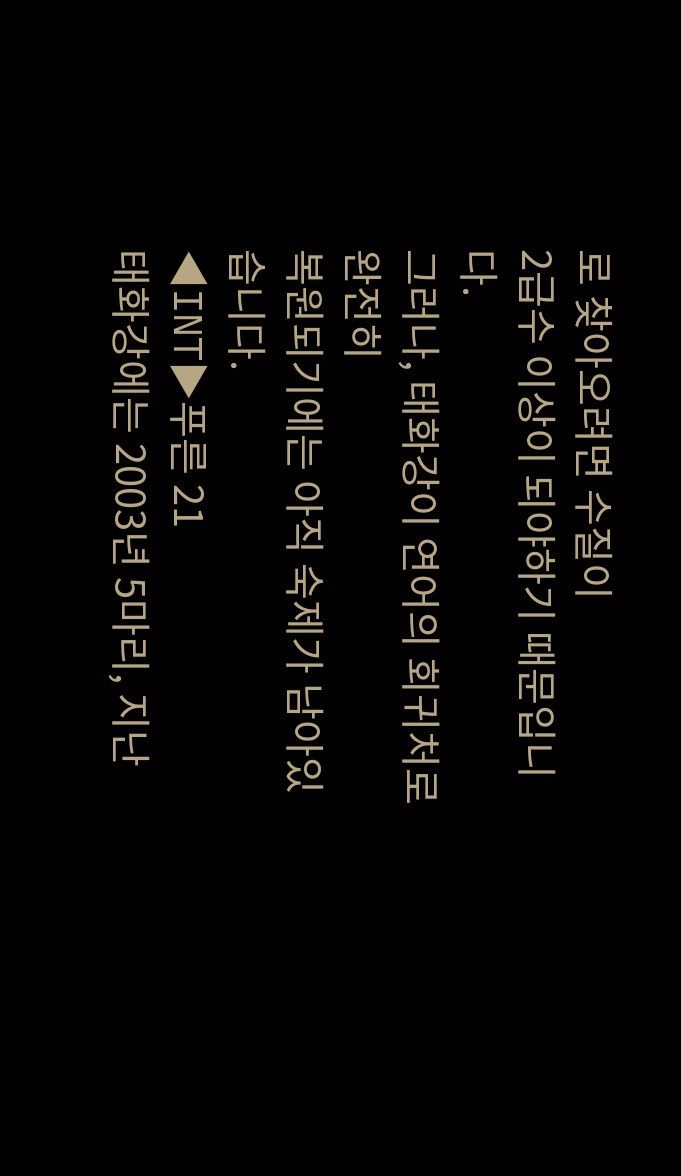로 찾아오려면 수질이
2급수 이상이 되야하기 때문입니다.
그러나, 태화강이 연어의 회귀처로 완전히
복원되기에는 아직 숙제가 남아있습니다.
◀INT▶푸른 21
태화강에는 2003년 5마리, 지난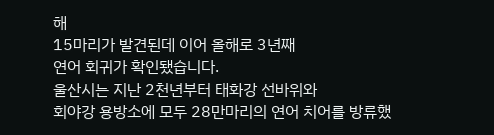해
15마리가 발견된데 이어 올해로 3년째
연어 회귀가 확인됐습니다.
울산시는 지난 2천년부터 태화강 선바위와
회야강 용방소에 모두 28만마리의 연어 치어를 방류했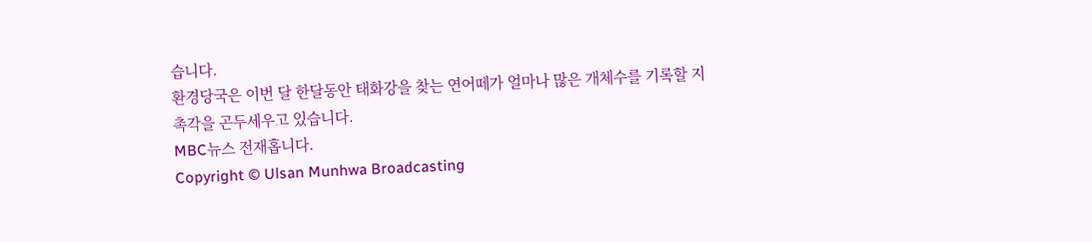습니다.
환경당국은 이번 달 한달동안 태화강을 찾는 연어떼가 얼마나 많은 개체수를 기록할 지
촉각을 곤두세우고 있습니다.
MBC뉴스 전재홉니다.
Copyright © Ulsan Munhwa Broadcasting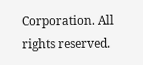Corporation. All rights reserved.